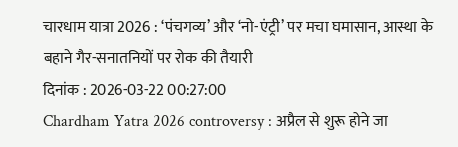चारधाम यात्रा 2026 : ‘पंचगव्य’ और ‘नो-एंट्री’ पर मचा घमासान, आस्था के बहाने गैर-सनातनियों पर रोक की तैयारी
दिनांक : 2026-03-22 00:27:00
Chardham Yatra 2026 controversy : अप्रैल से शुरू होने जा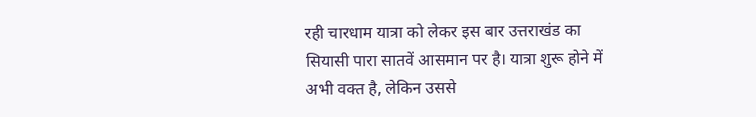रही चारधाम यात्रा को लेकर इस बार उत्तराखंड का सियासी पारा सातवें आसमान पर है। यात्रा शुरू होने में अभी वक्त है, लेकिन उससे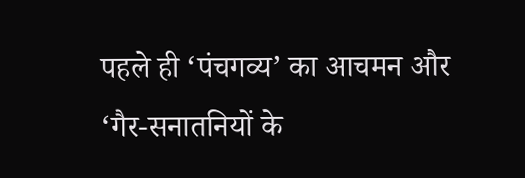पहले ही ‘पंचगव्य’ का आचमन और ‘गैर-सनातनियों के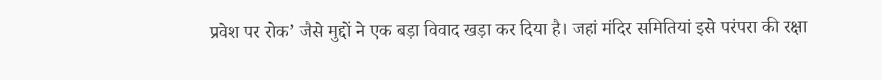प्रवेश पर रोक’ जैसे मुद्दों ने एक बड़ा विवाद खड़ा कर दिया है। जहां मंदिर समितियां इसे परंपरा की रक्षा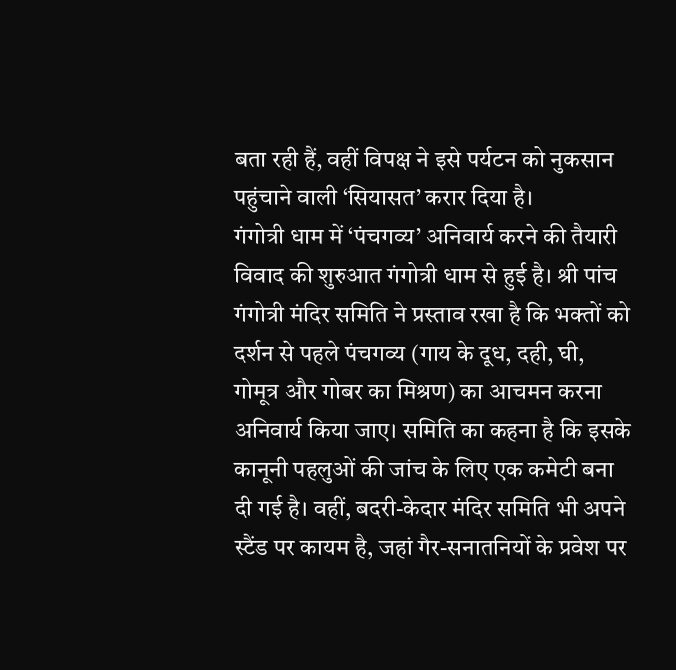बता रही हैं, वहीं विपक्ष ने इसे पर्यटन को नुकसान पहुंचाने वाली ‘सियासत’ करार दिया है।
गंगोत्री धाम में ‘पंचगव्य’ अनिवार्य करने की तैयारी
विवाद की शुरुआत गंगोत्री धाम से हुई है। श्री पांच गंगोत्री मंदिर समिति ने प्रस्ताव रखा है कि भक्तों को दर्शन से पहले पंचगव्य (गाय के दूध, दही, घी, गोमूत्र और गोबर का मिश्रण) का आचमन करना अनिवार्य किया जाए। समिति का कहना है कि इसके कानूनी पहलुओं की जांच के लिए एक कमेटी बना दी गई है। वहीं, बदरी-केदार मंदिर समिति भी अपने स्टैंड पर कायम है, जहां गैर-सनातनियों के प्रवेश पर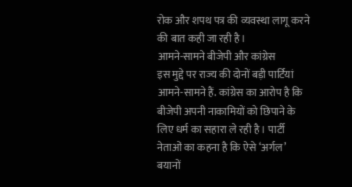रोक और शपथ पत्र की व्यवस्था लागू करने की बात कही जा रही है।
आमने-सामने बीजेपी और कांग्रेस
इस मुद्दे पर राज्य की दोनों बड़ी पार्टियां आमने-सामने हैं. कांग्रेस का आरोप है कि बीजेपी अपनी नाकामियों को छिपाने के लिए धर्म का सहारा ले रही है। पार्टी नेताओं का कहना है कि ऐसे ‘अर्गल’ बयानों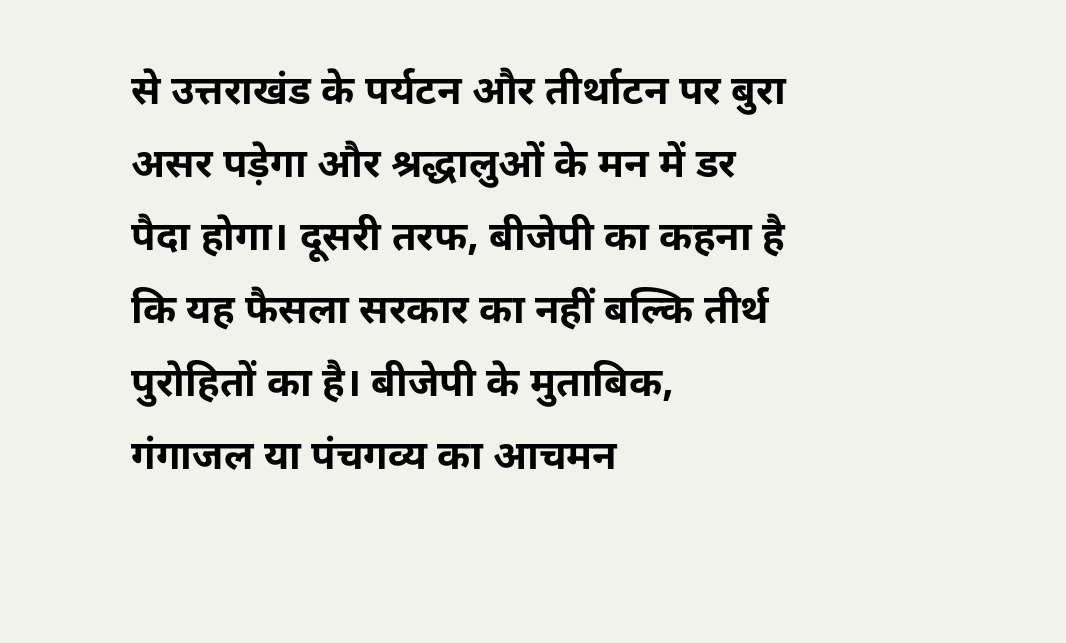से उत्तराखंड के पर्यटन और तीर्थाटन पर बुरा असर पड़ेगा और श्रद्धालुओं के मन में डर पैदा होगा। दूसरी तरफ, बीजेपी का कहना है कि यह फैसला सरकार का नहीं बल्कि तीर्थ पुरोहितों का है। बीजेपी के मुताबिक, गंगाजल या पंचगव्य का आचमन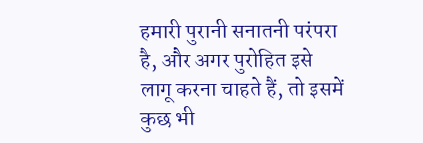हमारी पुरानी सनातनी परंपरा है, और अगर पुरोहित इसे लागू करना चाहते हैं, तो इसमें कुछ भी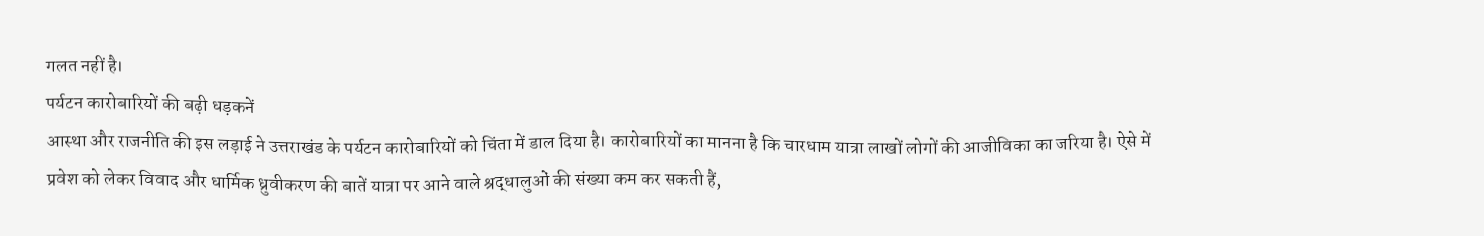गलत नहीं है।
पर्यटन कारोबारियों की बढ़ी धड़कनें
आस्था और राजनीति की इस लड़ाई ने उत्तराखंड के पर्यटन कारोबारियों को चिंता में डाल दिया है। कारोबारियों का मानना है कि चारधाम यात्रा लाखों लोगों की आजीविका का जरिया है। ऐसे में प्रवेश को लेकर विवाद और धार्मिक ध्रुवीकरण की बातें यात्रा पर आने वाले श्रद्धालुओं की संख्या कम कर सकती हैं,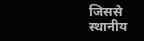जिससे स्थानीय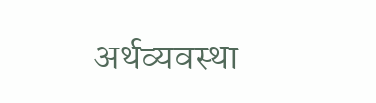अर्थव्यवस्था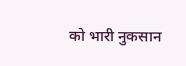को भारी नुकसान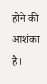होने की आशंका है।